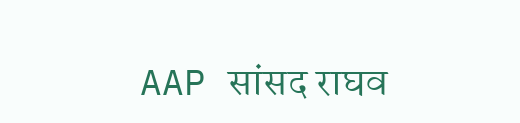AAP सांसद राघव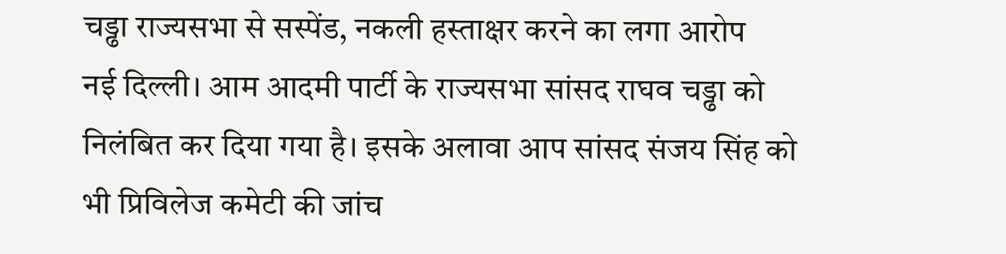चड्ढा राज्यसभा से सस्पेंड, नकली हस्ताक्षर करने का लगा आरोप
नई दिल्ली। आम आदमी पार्टी के राज्यसभा सांसद राघव चड्ढा को निलंबित कर दिया गया है। इसके अलावा आप सांसद संजय सिंह को भी प्रिविलेज कमेटी की जांच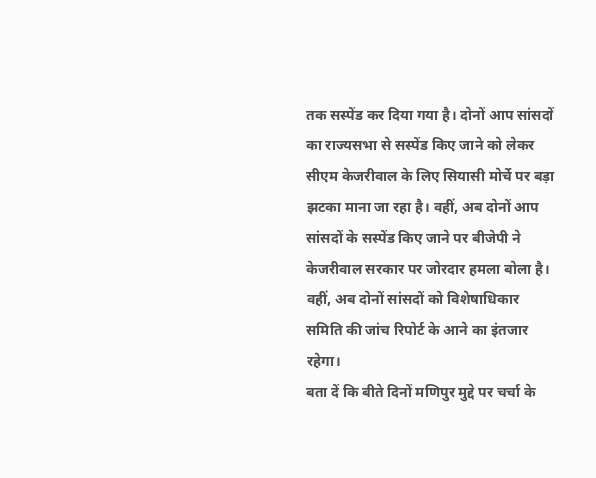तक सस्पेंड कर दिया गया है। दोनों आप सांसदों का राज्यसभा से सस्पेंड किए जाने को लेकर सीएम केजरीवाल के लिए सियासी मोर्चे पर बड़ा झटका माना जा रहा है। वहीं, अब दोनों आप सांसदों के सस्पेंड किए जाने पर बीजेपी ने केजरीवाल सरकार पर जोरदार हमला बोला है। वहीं, अब दोनों सांसदों को विशेषाधिकार समिति की जांच रिपोर्ट के आने का इंतजार रहेगा।
बता दें कि बीते दिनों मणिपुर मुद्दे पर चर्चा के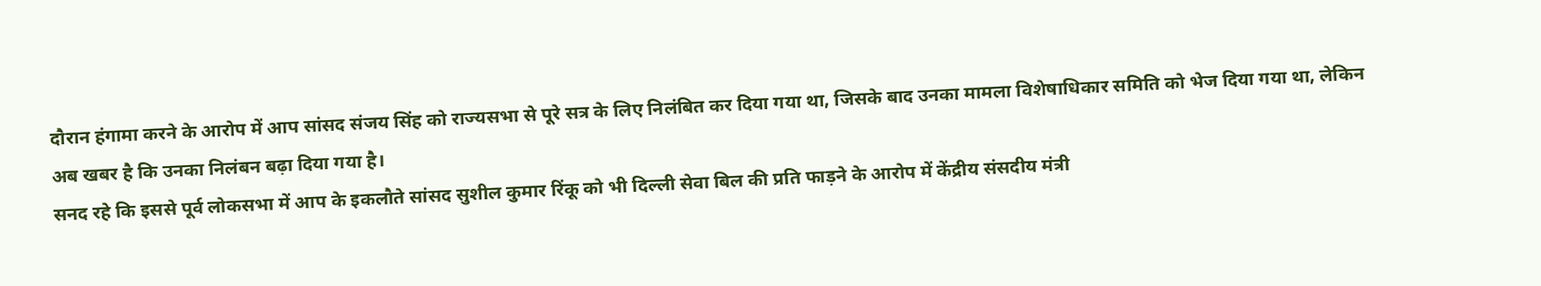दौरान हंगामा करने के आरोप में आप सांसद संजय सिंह को राज्यसभा से पूरे सत्र के लिए निलंबित कर दिया गया था, जिसके बाद उनका मामला विशेषाधिकार समिति को भेज दिया गया था, लेकिन अब खबर है कि उनका निलंबन बढ़ा दिया गया है।
सनद रहे कि इससे पूर्व लोकसभा में आप के इकलौते सांसद सुशील कुमार रिंकू को भी दिल्ली सेवा बिल की प्रति फाड़ने के आरोप में केंद्रीय संसदीय मंत्री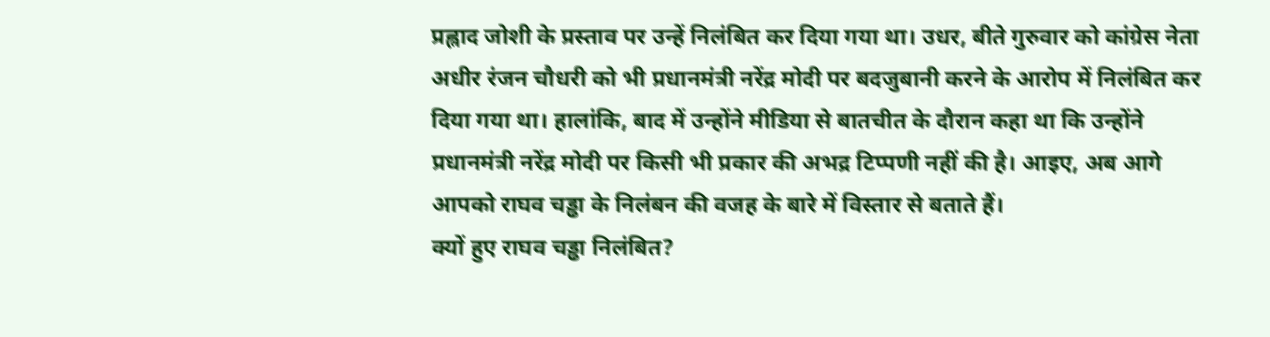प्रह्लाद जोशी के प्रस्ताव पर उन्हें निलंबित कर दिया गया था। उधर, बीते गुरुवार को कांग्रेस नेता अधीर रंजन चौधरी को भी प्रधानमंत्री नरेंद्र मोदी पर बदजुबानी करने के आरोप में निलंबित कर दिया गया था। हालांकि, बाद में उन्होंने मीडिया से बातचीत के दौरान कहा था कि उन्होंने प्रधानमंत्री नरेंद्र मोदी पर किसी भी प्रकार की अभद्र टिप्पणी नहीं की है। आइए, अब आगे आपको राघव चड्ढा के निलंबन की वजह के बारे में विस्तार से बताते हैं।
क्यों हुए राघव चड्ढा निलंबित?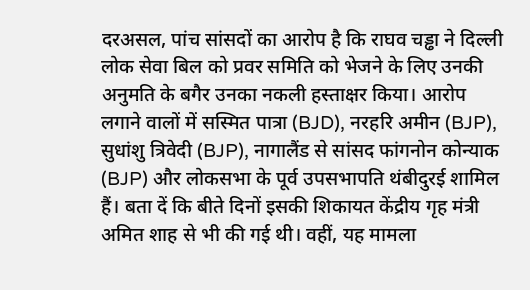दरअसल, पांच सांसदों का आरोप है कि राघव चड्ढा ने दिल्ली लोक सेवा बिल को प्रवर समिति को भेजने के लिए उनकी अनुमति के बगैर उनका नकली हस्ताक्षर किया। आरोप लगाने वालों में सस्मित पात्रा (BJD), नरहरि अमीन (BJP), सुधांशु त्रिवेदी (BJP), नागालैंड से सांसद फांगनोन कोन्याक (BJP) और लोकसभा के पूर्व उपसभापति थंबीदुरई शामिल हैं। बता दें कि बीते दिनों इसकी शिकायत केंद्रीय गृह मंत्री अमित शाह से भी की गई थी। वहीं, यह मामला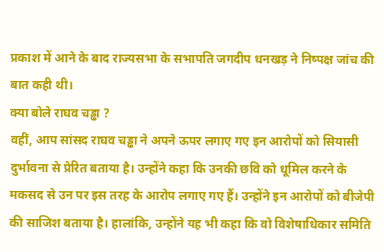प्रकाश में आने के बाद राज्यसभा के सभापति जगदीप धनखड़ ने निष्पक्ष जांच की बात कही थी।
क्या बोले राघव चड्ढा ?
वहीं, आप सांसद राघव चड्ढा ने अपने ऊपर लगाए गए इन आरोपों को सियासी दुर्भावना से प्रेरित बताया है। उन्होंने कहा कि उनकी छवि को धूमिल करने के मकसद से उन पर इस तरह के आरोप लगाए गए हैं। उन्होंने इन आरोपों को बीजेपी की साजिश बताया है। हालांकि, उन्होंने यह भी कहा कि वो विशेषाधिकार समिति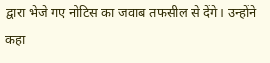द्वारा भेजे गए नोटिस का जवाब तफसील से देंगे। उन्होंने कहा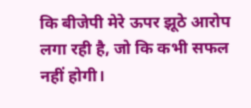कि बीजेपी मेरे ऊपर झूठे आरोप लगा रही है, जो कि कभी सफल नहीं होगी।